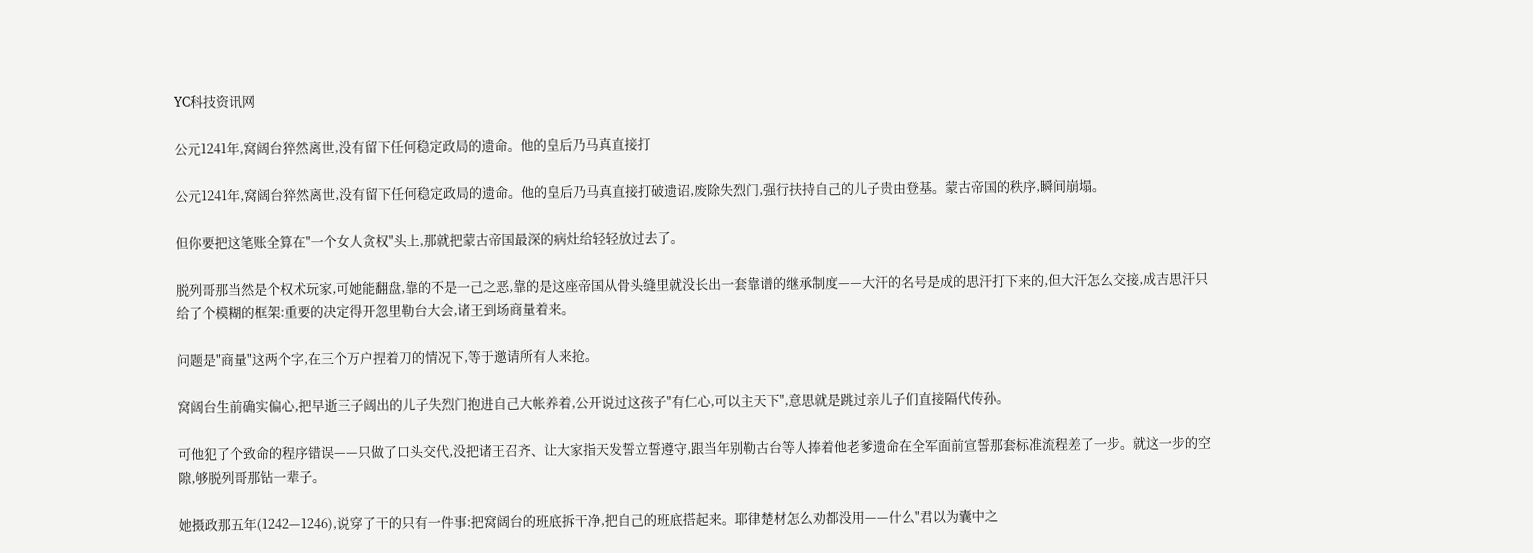YC科技资讯网

公元1241年,窝阔台猝然离世,没有留下任何稳定政局的遗命。他的皇后乃马真直接打

公元1241年,窝阔台猝然离世,没有留下任何稳定政局的遗命。他的皇后乃马真直接打破遗诏,废除失烈门,强行扶持自己的儿子贵由登基。蒙古帝国的秩序,瞬间崩塌。

但你要把这笔账全算在"一个女人贪权"头上,那就把蒙古帝国最深的病灶给轻轻放过去了。

脱列哥那当然是个权术玩家,可她能翻盘,靠的不是一己之恶,靠的是这座帝国从骨头缝里就没长出一套靠谱的继承制度——大汗的名号是成的思汗打下来的,但大汗怎么交接,成吉思汗只给了个模糊的框架:重要的决定得开忽里勒台大会,诸王到场商量着来。

问题是"商量"这两个字,在三个万户捏着刀的情况下,等于邀请所有人来抢。

窝阔台生前确实偏心,把早逝三子阔出的儿子失烈门抱进自己大帐养着,公开说过这孩子"有仁心,可以主天下",意思就是跳过亲儿子们直接隔代传孙。

可他犯了个致命的程序错误——只做了口头交代,没把诸王召齐、让大家指天发誓立誓遵守,跟当年别勒古台等人捧着他老爹遗命在全军面前宣誓那套标准流程差了一步。就这一步的空隙,够脱列哥那钻一辈子。

她摄政那五年(1242—1246),说穿了干的只有一件事:把窝阔台的班底拆干净,把自己的班底搭起来。耶律楚材怎么劝都没用——什么"君以为囊中之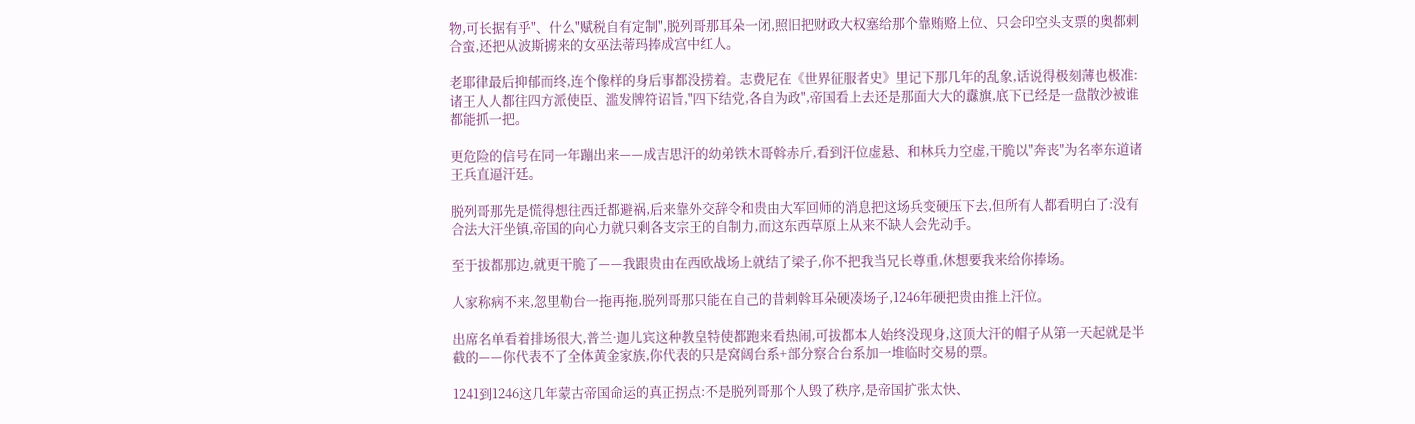物,可长据有乎"、什么"赋税自有定制",脱列哥那耳朵一闭,照旧把财政大权塞给那个靠贿赂上位、只会印空头支票的奥都剌合蛮,还把从波斯掳来的女巫法蒂玛捧成宫中红人。

老耶律最后抑郁而终,连个像样的身后事都没捞着。志费尼在《世界征服者史》里记下那几年的乱象,话说得极刻薄也极准:诸王人人都往四方派使臣、滥发牌符诏旨,"四下结党,各自为政",帝国看上去还是那面大大的纛旗,底下已经是一盘散沙被谁都能抓一把。

更危险的信号在同一年蹦出来——成吉思汗的幼弟铁木哥斡赤斤,看到汗位虚悬、和林兵力空虚,干脆以"奔丧"为名率东道诸王兵直逼汗廷。

脱列哥那先是慌得想往西迁都避祸,后来靠外交辞令和贵由大军回师的消息把这场兵变硬压下去,但所有人都看明白了:没有合法大汗坐镇,帝国的向心力就只剩各支宗王的自制力,而这东西草原上从来不缺人会先动手。

至于拔都那边,就更干脆了——我跟贵由在西欧战场上就结了梁子,你不把我当兄长尊重,休想要我来给你捧场。

人家称病不来,忽里勒台一拖再拖,脱列哥那只能在自己的昔剌斡耳朵硬凑场子,1246年硬把贵由推上汗位。

出席名单看着排场很大,普兰·迦儿宾这种教皇特使都跑来看热闹,可拔都本人始终没现身,这顶大汗的帽子从第一天起就是半截的——你代表不了全体黄金家族,你代表的只是窝阔台系+部分察合台系加一堆临时交易的票。

1241到1246这几年蒙古帝国命运的真正拐点:不是脱列哥那个人毁了秩序,是帝国扩张太快、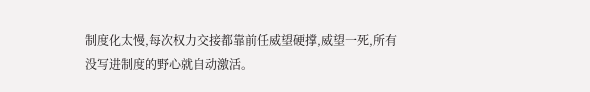制度化太慢,每次权力交接都靠前任威望硬撑,威望一死,所有没写进制度的野心就自动激活。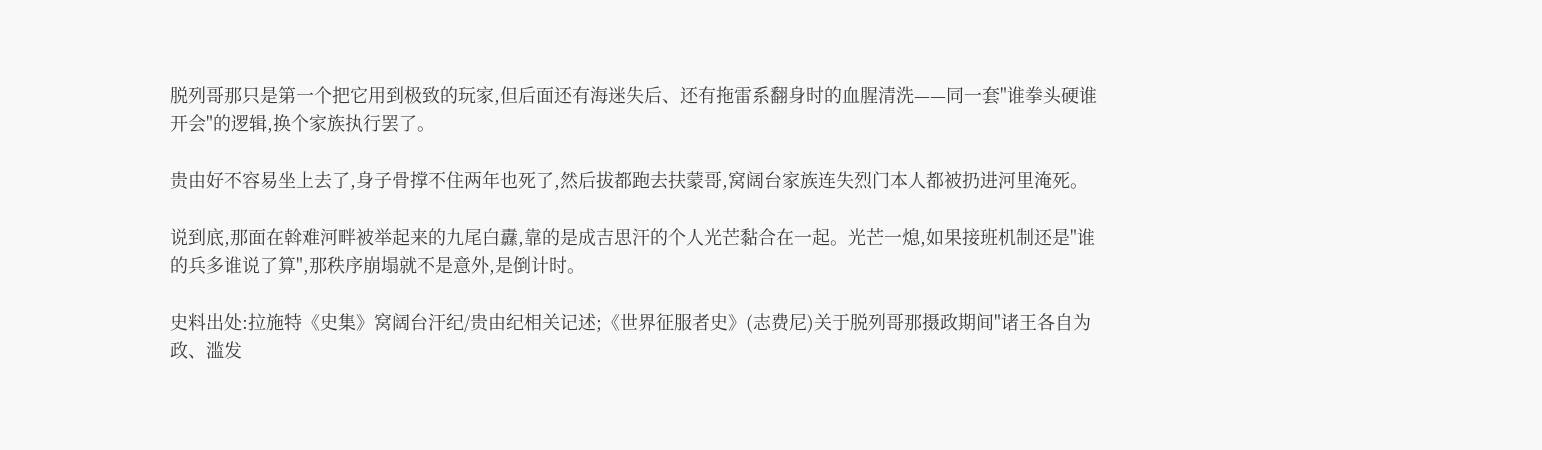脱列哥那只是第一个把它用到极致的玩家,但后面还有海迷失后、还有拖雷系翻身时的血腥清洗——同一套"谁拳头硬谁开会"的逻辑,换个家族执行罢了。

贵由好不容易坐上去了,身子骨撑不住两年也死了,然后拔都跑去扶蒙哥,窝阔台家族连失烈门本人都被扔进河里淹死。

说到底,那面在斡难河畔被举起来的九尾白纛,靠的是成吉思汗的个人光芒黏合在一起。光芒一熄,如果接班机制还是"谁的兵多谁说了算",那秩序崩塌就不是意外,是倒计时。

史料出处:拉施特《史集》窝阔台汗纪/贵由纪相关记述;《世界征服者史》(志费尼)关于脱列哥那摄政期间"诸王各自为政、滥发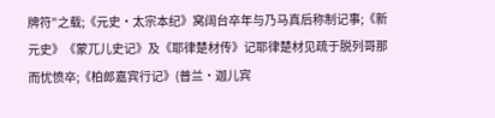牌符"之载;《元史·太宗本纪》窝阔台卒年与乃马真后称制记事;《新元史》《蒙兀儿史记》及《耶律楚材传》记耶律楚材见疏于脱列哥那而忧愤卒;《柏郎嘉宾行记》(普兰·迦儿宾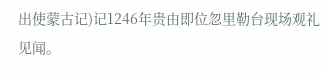出使蒙古记)记1246年贵由即位忽里勒台现场观礼见闻。